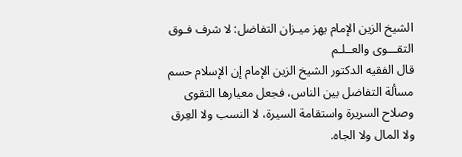الشيخ الزين الإمام يهز ميـزان التفاضل: لا شرف فـوق التقـــوى والعــلـم
قال الفقيه الدكتور الشيخ الزين الإمام إن الإسلام حسم مسألة التفاضل بين الناس، فجعل معيارها التقوى وصلاح السريرة واستقامة السيرة، لا النسب ولا العِرق ولا المال ولا الجاه.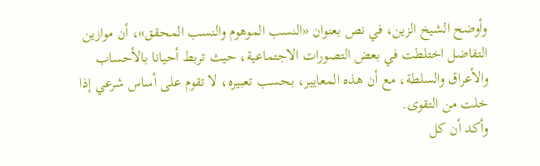وأوضح الشيخ الزين، في نص بعنوان «النسب الموهوم والنسب المحقق»، أن موازين التفاضل اختلطت في بعض التصورات الاجتماعية، حيث تربط أحيانا بالأحساب والأعراق والسلطة، مع أن هذه المعايير، بحسب تعبيره، لا تقوم على أساس شرعي إذا خلت من التقوى.
وأكد أن كل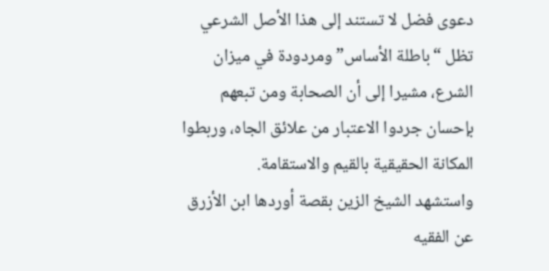دعوى فضل لا تستند إلى هذا الأصل الشرعي تظل “باطلة الأساس” ومردودة في ميزان الشرع، مشيرا إلى أن الصحابة ومن تبعهم بإحسان جردوا الاعتبار من علائق الجاه، وربطوا المكانة الحقيقية بالقيم والاستقامة.
واستشهد الشيخ الزين بقصة أوردها ابن الأزرق عن الفقيه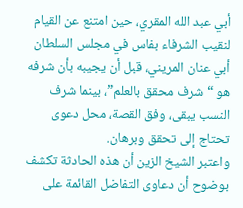أبي عبد الله المقري، حين امتنع عن القيام لنقيب الشرفاء بفاس في مجلس السلطان أبي عنان المريني، قبل أن يجيبه بأن شرفه هو “شرف محقق بالعلم”، بينما شرف النسب يبقى، وفق القصة، محل دعوى تحتاج إلى تحقق وبرهان.
واعتبر الشيخ الزين أن هذه الحادثة تكشف بوضوح أن دعاوى التفاضل القائمة على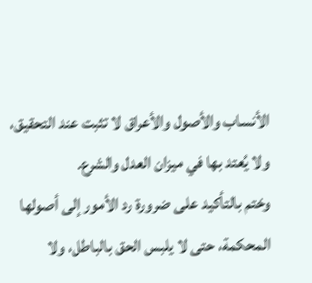الأنساب والأصول والأعراق لا تثبت عند التحقيق، ولا يُعتد بها في ميزان العدل والشرع.
وختم بالتأكيد على ضرورة رد الأمور إلى أصولها المحكمة، حتى لا يلبس الحق بالباطل، ولا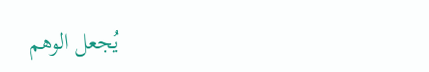يُجعل الوهم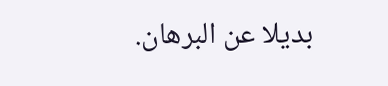بديلا عن البرهان.